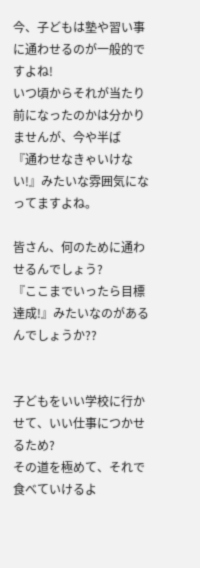今、子どもは塾や習い事に通わせるのが一般的ですよね!
いつ頃からそれが当たり前になったのかは分かりませんが、今や半ば
『通わせなきゃいけない!』みたいな雰囲気になってますよね。

皆さん、何のために通わせるんでしょう?
『ここまでいったら目標達成!』みたいなのがあるんでしょうか??


子どもをいい学校に行かせて、いい仕事につかせるため?
その道を極めて、それで食べていけるよ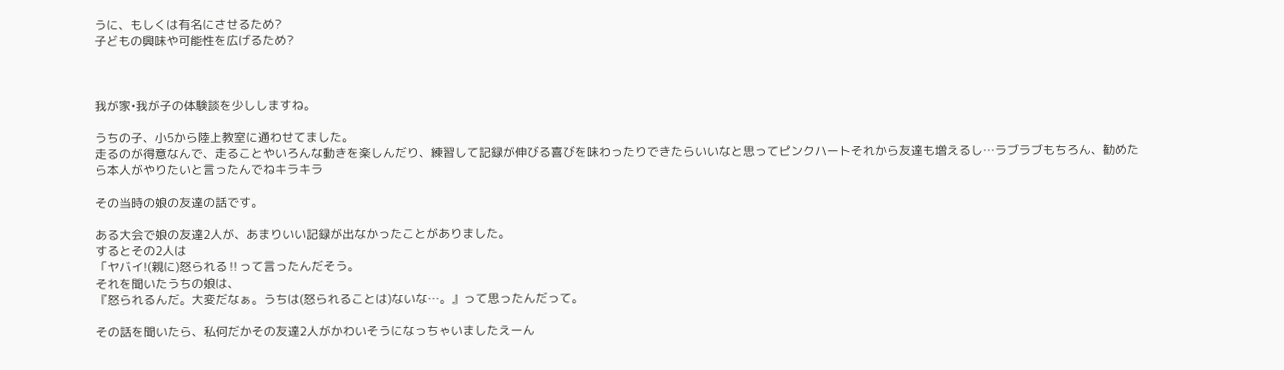うに、もしくは有名にさせるため?
子どもの興味や可能性を広げるため?



我が家•我が子の体験談を少ししますね。

うちの子、小5から陸上教室に通わせてました。
走るのが得意なんで、走ることやいろんな動きを楽しんだり、練習して記録が伸びる喜びを味わったりできたらいいなと思ってピンクハートそれから友達も増えるし…ラブラブもちろん、勧めたら本人がやりたいと言ったんでねキラキラ

その当時の娘の友達の話です。

ある大会で娘の友達2人が、あまりいい記録が出なかったことがありました。
するとその2人は
「ヤバイ!(親に)怒られる‼って言ったんだそう。
それを聞いたうちの娘は、
『怒られるんだ。大変だなぁ。うちは(怒られることは)ないな…。』って思ったんだって。

その話を聞いたら、私何だかその友達2人がかわいそうになっちゃいましたえーん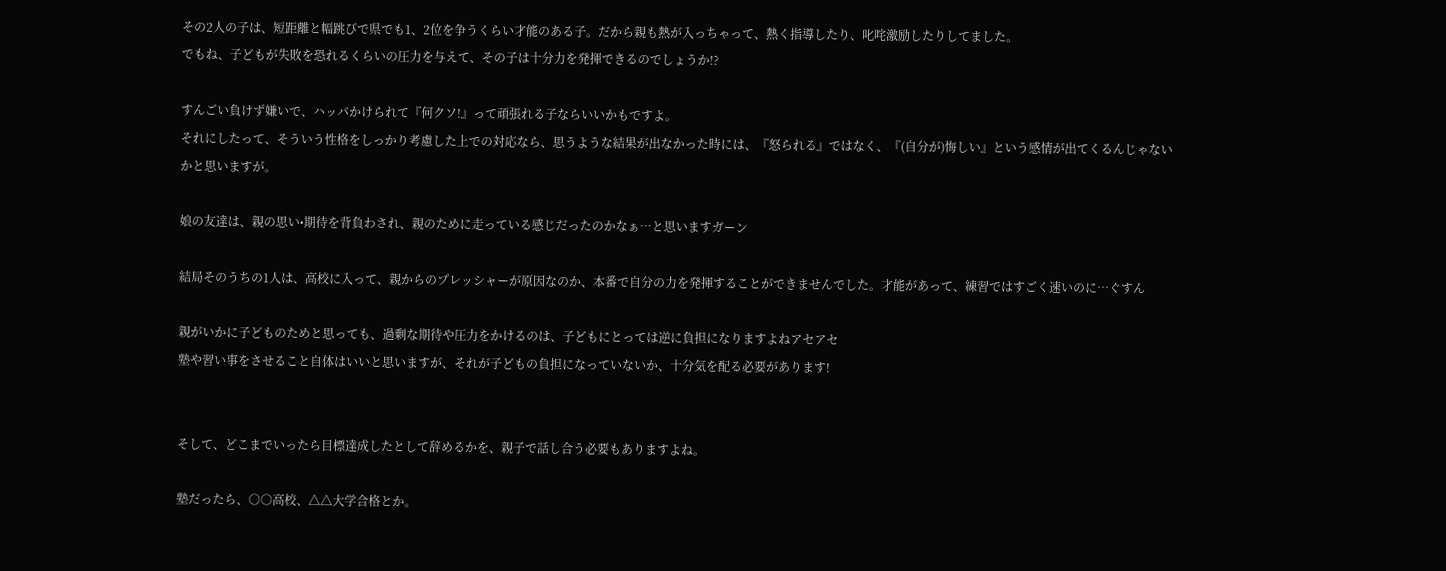その2人の子は、短距離と幅跳びで県でも1、2位を争うくらい才能のある子。だから親も熱が入っちゃって、熱く指導したり、叱咤激励したりしてました。
でもね、子どもが失敗を恐れるくらいの圧力を与えて、その子は十分力を発揮できるのでしょうか!?

すんごい負けず嫌いで、ハッパかけられて『何クソ!』って頑張れる子ならいいかもですよ。
それにしたって、そういう性格をしっかり考慮した上での対応なら、思うような結果が出なかった時には、『怒られる』ではなく、『(自分が)悔しい』という感情が出てくるんじゃないかと思いますが。

娘の友達は、親の思い•期待を背負わされ、親のために走っている感じだったのかなぁ…と思いますガーン

結局そのうちの1人は、高校に入って、親からのプレッシャーが原因なのか、本番で自分の力を発揮することができませんでした。才能があって、練習ではすごく速いのに…ぐすん

親がいかに子どものためと思っても、過剰な期待や圧力をかけるのは、子どもにとっては逆に負担になりますよねアセアセ
塾や習い事をさせること自体はいいと思いますが、それが子どもの負担になっていないか、十分気を配る必要があります!


そして、どこまでいったら目標達成したとして辞めるかを、親子で話し合う必要もありますよね。

塾だったら、○○高校、△△大学合格とか。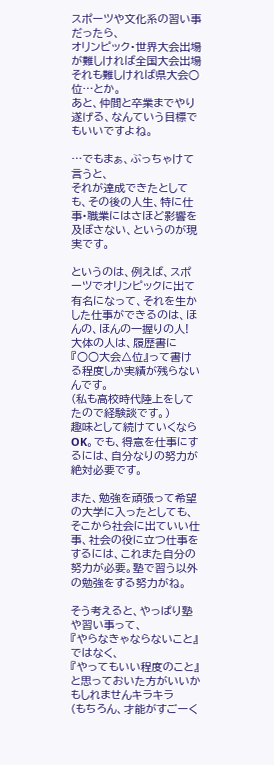スポーツや文化系の習い事だったら、
オリンピック•世界大会出場
が難しければ全国大会出場
それも難しければ県大会○位…とか。
あと、仲間と卒業までやり遂げる、なんていう目標でもいいですよね。

…でもまぁ、ぶっちゃけて言うと、
それが達成できたとしても、その後の人生、特に仕事•職業にはさほど影響を及ぼさない、というのが現実です。

というのは、例えば、スポーツでオリンピックに出て有名になって、それを生かした仕事ができるのは、ほんの、ほんの一握りの人!
大体の人は、履歴書に『○○大会△位』って書ける程度しか実績が残らないんです。
(私も高校時代陸上をしてたので経験談です。)
趣味として続けていくならOK。でも、得意を仕事にするには、自分なりの努力が絶対必要です。

また、勉強を頑張って希望の大学に入ったとしても、そこから社会に出ていい仕事、社会の役に立つ仕事をするには、これまた自分の努力が必要。塾で習う以外の勉強をする努力がね。

そう考えると、やっぱり塾や習い事って、
『やらなきゃならないこと』
ではなく、
『やってもいい程度のこと』と思っておいた方がいいかもしれませんキラキラ
(もちろん、才能がすごーく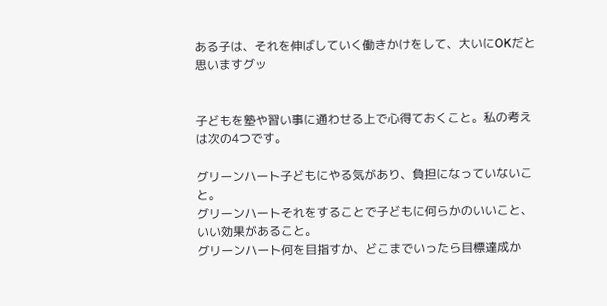ある子は、それを伸ばしていく働きかけをして、大いにOKだと思いますグッ


子どもを塾や習い事に通わせる上で心得ておくこと。私の考えは次の4つです。

グリーンハート子どもにやる気があり、負担になっていないこと。
グリーンハートそれをすることで子どもに何らかのいいこと、いい効果があること。
グリーンハート何を目指すか、どこまでいったら目標達成か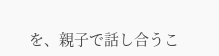を、親子で話し合うこ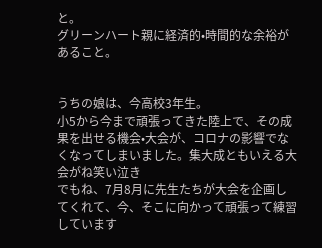と。
グリーンハート親に経済的•時間的な余裕があること。


うちの娘は、今高校3年生。
小5から今まで頑張ってきた陸上で、その成果を出せる機会•大会が、コロナの影響でなくなってしまいました。集大成ともいえる大会がね笑い泣き
でもね、7月8月に先生たちが大会を企画してくれて、今、そこに向かって頑張って練習しています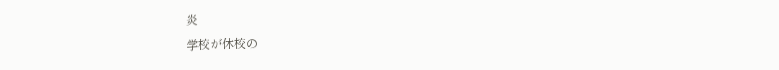炎
学校が休校の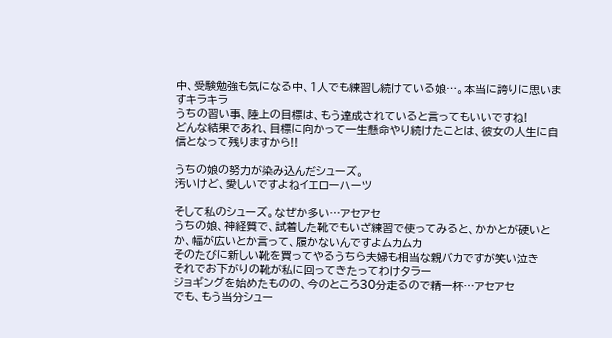中、受験勉強も気になる中、1人でも練習し続けている娘…。本当に誇りに思いますキラキラ
うちの習い事、陸上の目標は、もう達成されていると言ってもいいですね!
どんな結果であれ、目標に向かって一生懸命やり続けたことは、彼女の人生に自信となって残りますから!!

うちの娘の努力が染み込んだシューズ。
汚いけど、愛しいですよねイエローハーツ

そして私のシューズ。なぜか多い…アセアセ
うちの娘、神経質で、試着した靴でもいざ練習で使ってみると、かかとが硬いとか、幅が広いとか言って、履かないんですよムカムカ
そのたびに新しい靴を買ってやるうちら夫婦も相当な親バカですが笑い泣き
それでお下がりの靴が私に回ってきたってわけタラー
ジョギングを始めたものの、今のところ30分走るので精一杯…アセアセ
でも、もう当分シュー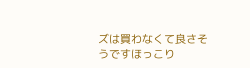ズは買わなくて良さそうですほっこり